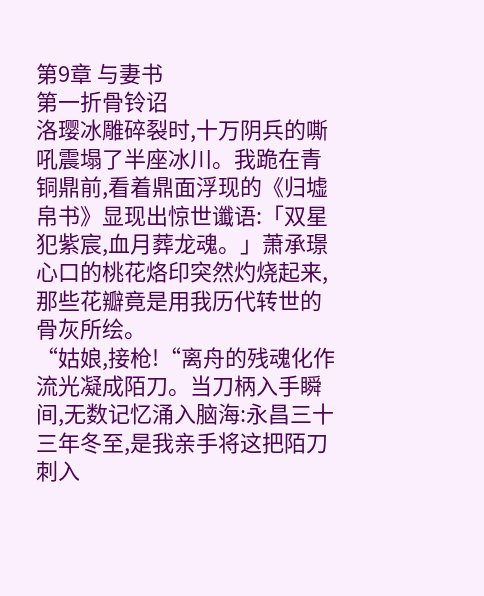第9章 与妻书
第一折骨铃诏
洛璎冰雕碎裂时,十万阴兵的嘶吼震塌了半座冰川。我跪在青铜鼎前,看着鼎面浮现的《归墟帛书》显现出惊世谶语:「双星犯紫宸,血月葬龙魂。」萧承璟心口的桃花烙印突然灼烧起来,那些花瓣竟是用我历代转世的骨灰所绘。
“姑娘,接枪!“离舟的残魂化作流光凝成陌刀。当刀柄入手瞬间,无数记忆涌入脑海:永昌三十三年冬至,是我亲手将这把陌刀刺入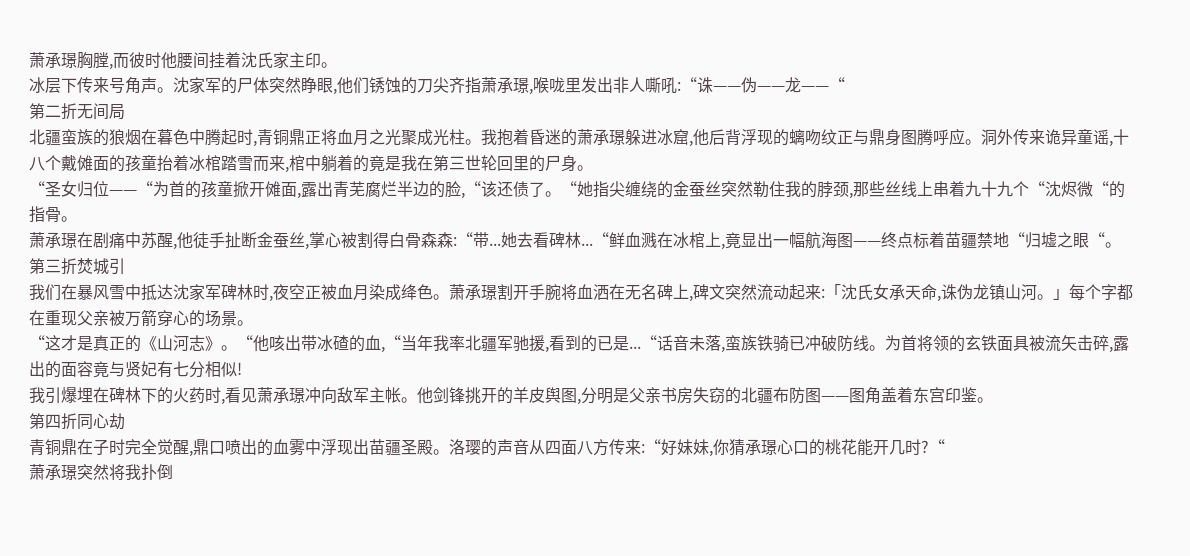萧承璟胸膛,而彼时他腰间挂着沈氏家主印。
冰层下传来号角声。沈家军的尸体突然睁眼,他们锈蚀的刀尖齐指萧承璟,喉咙里发出非人嘶吼:“诛——伪——龙——“
第二折无间局
北疆蛮族的狼烟在暮色中腾起时,青铜鼎正将血月之光聚成光柱。我抱着昏迷的萧承璟躲进冰窟,他后背浮现的螭吻纹正与鼎身图腾呼应。洞外传来诡异童谣,十八个戴傩面的孩童抬着冰棺踏雪而来,棺中躺着的竟是我在第三世轮回里的尸身。
“圣女归位——“为首的孩童掀开傩面,露出青芜腐烂半边的脸,“该还债了。“她指尖缠绕的金蚕丝突然勒住我的脖颈,那些丝线上串着九十九个“沈烬微“的指骨。
萧承璟在剧痛中苏醒,他徒手扯断金蚕丝,掌心被割得白骨森森:“带...她去看碑林...“鲜血溅在冰棺上,竟显出一幅航海图——终点标着苗疆禁地“归墟之眼“。
第三折焚城引
我们在暴风雪中抵达沈家军碑林时,夜空正被血月染成绛色。萧承璟割开手腕将血洒在无名碑上,碑文突然流动起来:「沈氏女承天命,诛伪龙镇山河。」每个字都在重现父亲被万箭穿心的场景。
“这才是真正的《山河志》。“他咳出带冰碴的血,“当年我率北疆军驰援,看到的已是...“话音未落,蛮族铁骑已冲破防线。为首将领的玄铁面具被流矢击碎,露出的面容竟与贤妃有七分相似!
我引爆埋在碑林下的火药时,看见萧承璟冲向敌军主帐。他剑锋挑开的羊皮舆图,分明是父亲书房失窃的北疆布防图——图角盖着东宫印鉴。
第四折同心劫
青铜鼎在子时完全觉醒,鼎口喷出的血雾中浮现出苗疆圣殿。洛璎的声音从四面八方传来:“好妹妹,你猜承璟心口的桃花能开几时?“
萧承璟突然将我扑倒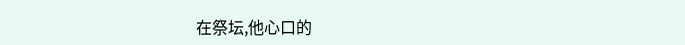在祭坛,他心口的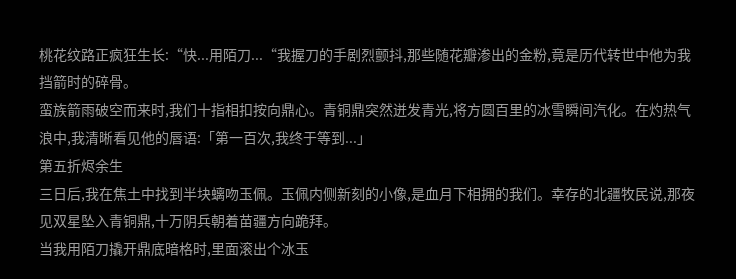桃花纹路正疯狂生长:“快...用陌刀...“我握刀的手剧烈颤抖,那些随花瓣渗出的金粉,竟是历代转世中他为我挡箭时的碎骨。
蛮族箭雨破空而来时,我们十指相扣按向鼎心。青铜鼎突然迸发青光,将方圆百里的冰雪瞬间汽化。在灼热气浪中,我清晰看见他的唇语:「第一百次,我终于等到...」
第五折烬余生
三日后,我在焦土中找到半块螭吻玉佩。玉佩内侧新刻的小像,是血月下相拥的我们。幸存的北疆牧民说,那夜见双星坠入青铜鼎,十万阴兵朝着苗疆方向跪拜。
当我用陌刀撬开鼎底暗格时,里面滚出个冰玉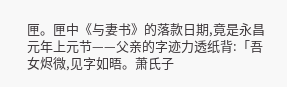匣。匣中《与妻书》的落款日期,竟是永昌元年上元节——父亲的字迹力透纸背:「吾女烬微,见字如晤。萧氏子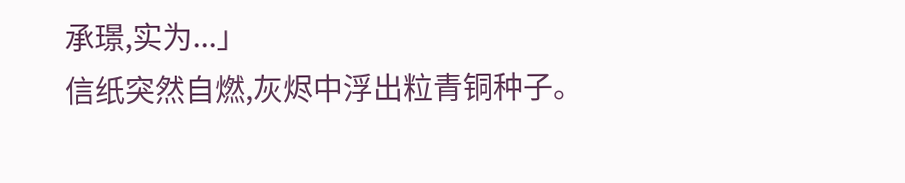承璟,实为...」
信纸突然自燃,灰烬中浮出粒青铜种子。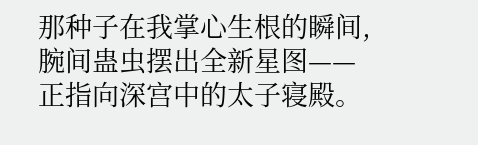那种子在我掌心生根的瞬间,腕间蛊虫摆出全新星图——正指向深宫中的太子寝殿。